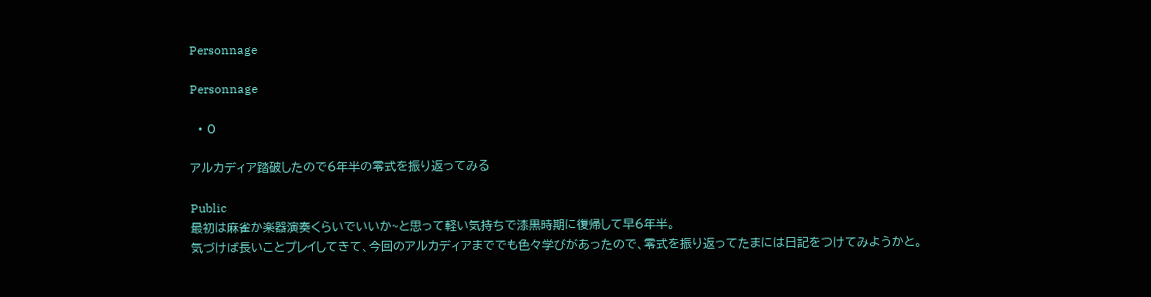Personnage

Personnage

  • 0

アルカディア踏破したので6年半の零式を振り返ってみる

Public
最初は麻雀か楽器演奏くらいでいいか~と思って軽い気持ちで漆黒時期に復帰して早6年半。
気づけば長いことプレイしてきて、今回のアルカディアまででも色々学びがあったので、零式を振り返ってたまには日記をつけてみようかと。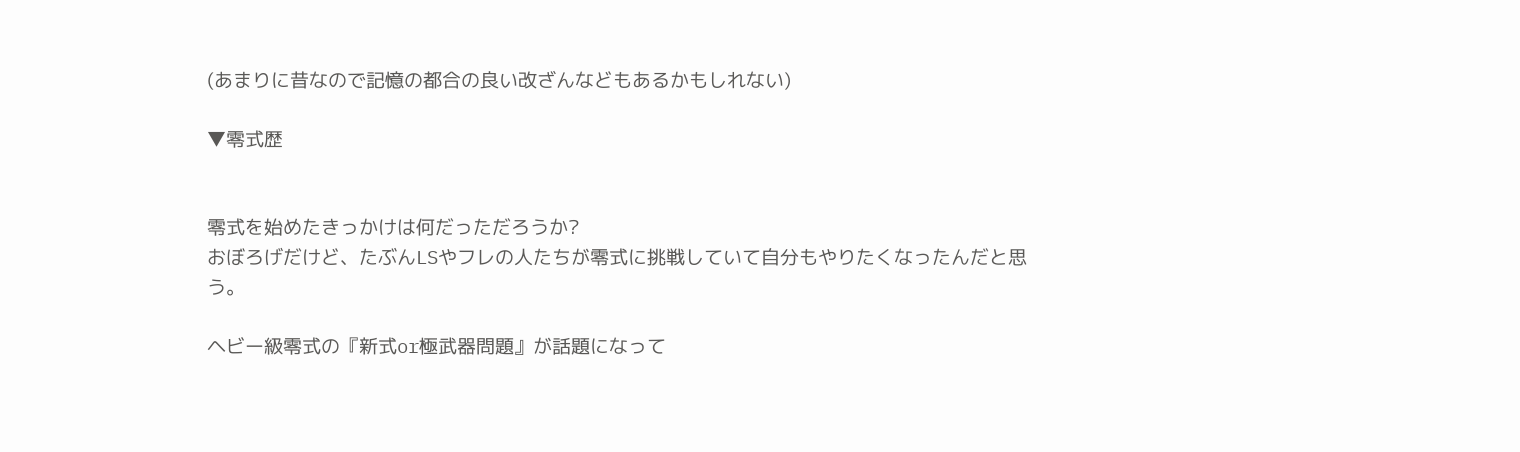(あまりに昔なので記憶の都合の良い改ざんなどもあるかもしれない)

▼零式歴


零式を始めたきっかけは何だっただろうか?
おぼろげだけど、たぶんLSやフレの人たちが零式に挑戦していて自分もやりたくなったんだと思う。

ヘビー級零式の『新式or極武器問題』が話題になって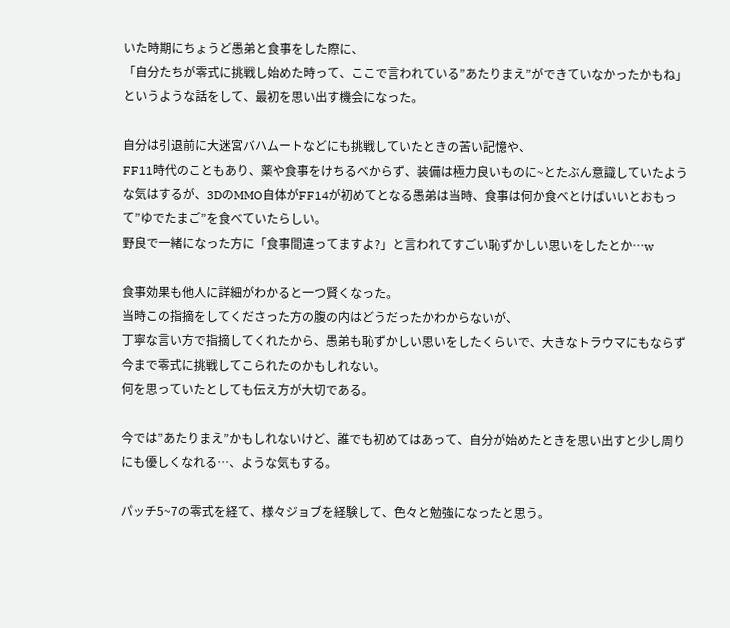いた時期にちょうど愚弟と食事をした際に、
「自分たちが零式に挑戦し始めた時って、ここで言われている”あたりまえ”ができていなかったかもね」
というような話をして、最初を思い出す機会になった。

自分は引退前に大迷宮バハムートなどにも挑戦していたときの苦い記憶や、
FF11時代のこともあり、薬や食事をけちるべからず、装備は極力良いものに~とたぶん意識していたような気はするが、3DのMMO自体がFF14が初めてとなる愚弟は当時、食事は何か食べとけばいいとおもって”ゆでたまご”を食べていたらしい。
野良で一緒になった方に「食事間違ってますよ?」と言われてすごい恥ずかしい思いをしたとか…w

食事効果も他人に詳細がわかると一つ賢くなった。
当時この指摘をしてくださった方の腹の内はどうだったかわからないが、
丁寧な言い方で指摘してくれたから、愚弟も恥ずかしい思いをしたくらいで、大きなトラウマにもならず今まで零式に挑戦してこられたのかもしれない。
何を思っていたとしても伝え方が大切である。

今では”あたりまえ”かもしれないけど、誰でも初めてはあって、自分が始めたときを思い出すと少し周りにも優しくなれる…、ような気もする。

パッチ5~7の零式を経て、様々ジョブを経験して、色々と勉強になったと思う。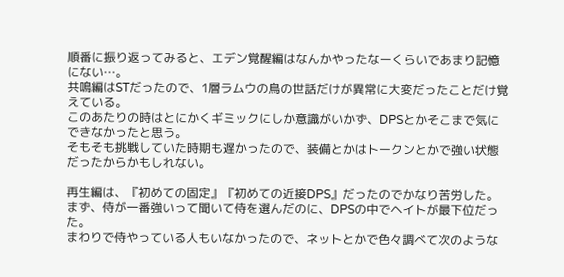順番に振り返ってみると、エデン覚醒編はなんかやったなーくらいであまり記憶にない…。
共鳴編はSTだったので、1層ラムウの鳥の世話だけが異常に大変だったことだけ覚えている。
このあたりの時はとにかくギミックにしか意識がいかず、DPSとかそこまで気にできなかったと思う。
そもそも挑戦していた時期も遅かったので、装備とかはトークンとかで強い状態だったからかもしれない。

再生編は、『初めての固定』『初めての近接DPS』だったのでかなり苦労した。
まず、侍が一番強いって聞いて侍を選んだのに、DPSの中でヘイトが最下位だった。
まわりで侍やっている人もいなかったので、ネットとかで色々調べて次のような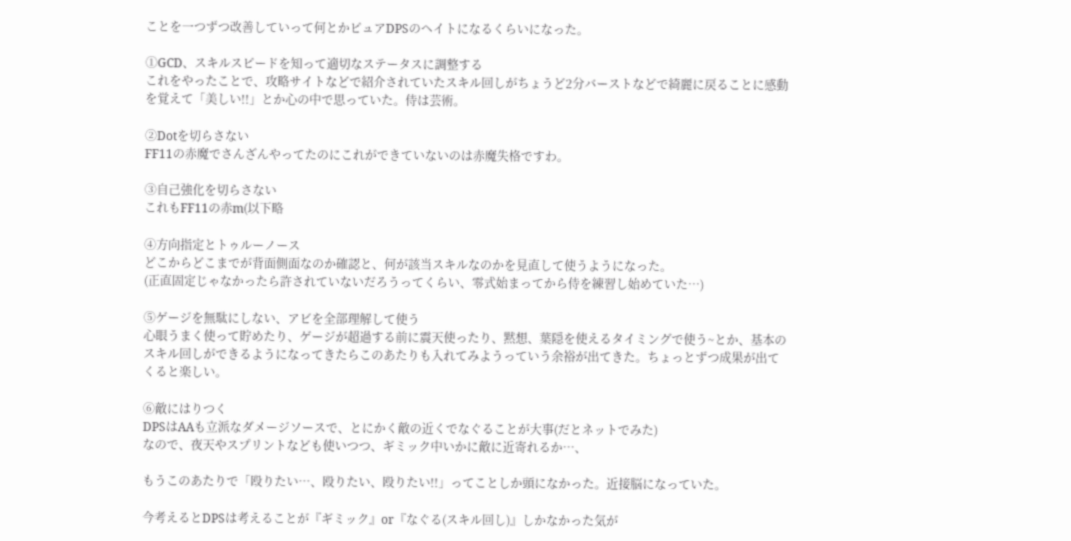ことを一つずつ改善していって何とかピュアDPSのヘイトになるくらいになった。

①GCD、スキルスピードを知って適切なステータスに調整する
これをやったことで、攻略サイトなどで紹介されていたスキル回しがちょうど2分バーストなどで綺麗に戻ることに感動を覚えて「美しい!!」とか心の中で思っていた。侍は芸術。

②Dotを切らさない
FF11の赤魔でさんざんやってたのにこれができていないのは赤魔失格ですわ。

③自己強化を切らさない
これもFF11の赤m(以下略

④方向指定とトゥルーノース
どこからどこまでが背面側面なのか確認と、何が該当スキルなのかを見直して使うようになった。
(正直固定じゃなかったら許されていないだろうってくらい、零式始まってから侍を練習し始めていた…)

⑤ゲージを無駄にしない、アビを全部理解して使う
心眼うまく使って貯めたり、ゲージが超過する前に震天使ったり、黙想、葉隠を使えるタイミングで使う~とか、基本のスキル回しができるようになってきたらこのあたりも入れてみようっていう余裕が出てきた。ちょっとずつ成果が出てくると楽しい。

⑥敵にはりつく
DPSはAAも立派なダメージソースで、とにかく敵の近くでなぐることが大事(だとネットでみた)
なので、夜天やスプリントなども使いつつ、ギミック中いかに敵に近寄れるか…、

もうこのあたりで「殴りたい…、殴りたい、殴りたい!!」ってことしか頭になかった。近接脳になっていた。

今考えるとDPSは考えることが『ギミック』or『なぐる(スキル回し)』しかなかった気が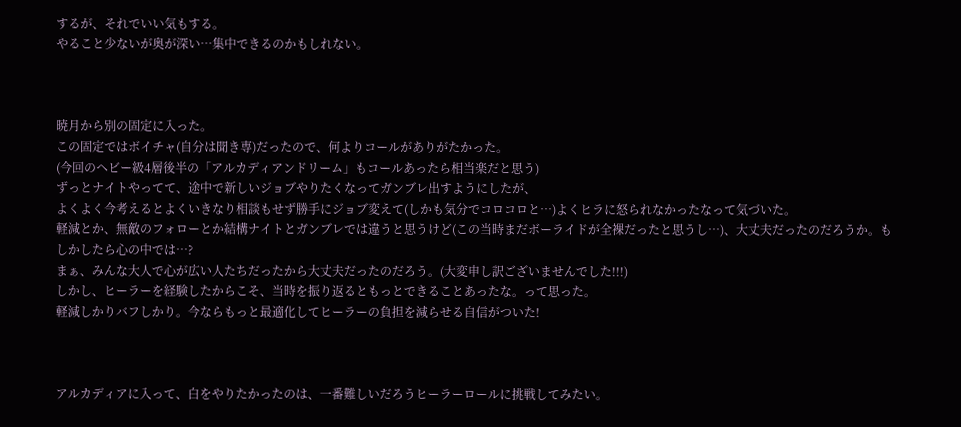するが、それでいい気もする。
やること少ないが奥が深い…集中できるのかもしれない。



暁月から別の固定に入った。
この固定ではボイチャ(自分は聞き専)だったので、何よりコールがありがたかった。
(今回のヘビー級4層後半の「アルカディアンドリーム」もコールあったら相当楽だと思う)
ずっとナイトやってて、途中で新しいジョブやりたくなってガンブレ出すようにしたが、
よくよく今考えるとよくいきなり相談もせず勝手にジョブ変えて(しかも気分でコロコロと…)よくヒラに怒られなかったなって気づいた。
軽減とか、無敵のフォローとか結構ナイトとガンブレでは違うと思うけど(この当時まだボーライドが全裸だったと思うし…)、大丈夫だったのだろうか。もしかしたら心の中では…?
まぁ、みんな大人で心が広い人たちだったから大丈夫だったのだろう。(大変申し訳ございませんでした!!!)
しかし、ヒーラーを経験したからこそ、当時を振り返るともっとできることあったな。って思った。
軽減しかりバフしかり。今ならもっと最適化してヒーラーの負担を減らせる自信がついた!



アルカディアに入って、白をやりたかったのは、一番難しいだろうヒーラーロールに挑戦してみたい。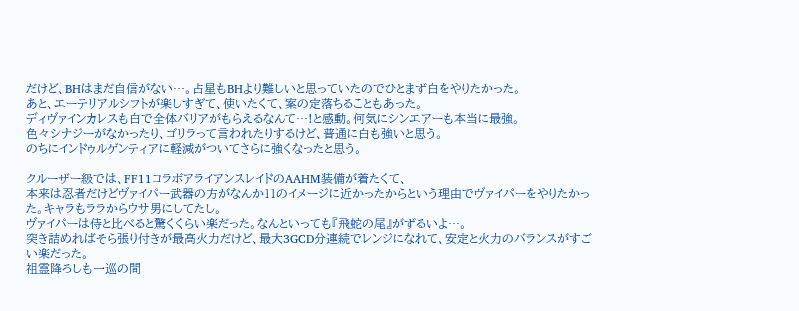だけど、BHはまだ自信がない…。占星もBHより難しいと思っていたのでひとまず白をやりたかった。
あと、エーテリアルシフトが楽しすぎて、使いたくて、案の定落ちることもあった。
ディヴァインカレスも白で全体バリアがもらえるなんて…!と感動。何気にシンエアーも本当に最強。
色々シナジーがなかったり、ゴリラって言われたりするけど、普通に白も強いと思う。
のちにインドゥルゲンティアに軽減がついてさらに強くなったと思う。

クルーザー級では、FF11コラボアライアンスレイドのAAHM装備が着たくて、
本来は忍者だけどヴァイパー武器の方がなんか11のイメージに近かったからという理由でヴァイパーをやりたかった。キャラもララからウサ男にしてたし。
ヴァイパーは侍と比べると驚くくらい楽だった。なんといっても『飛蛇の尾』がずるいよ…。
突き詰めればそら張り付きが最高火力だけど、最大3GCD分連続でレンジになれて、安定と火力のバランスがすごい楽だった。
祖霊降ろしも一巡の間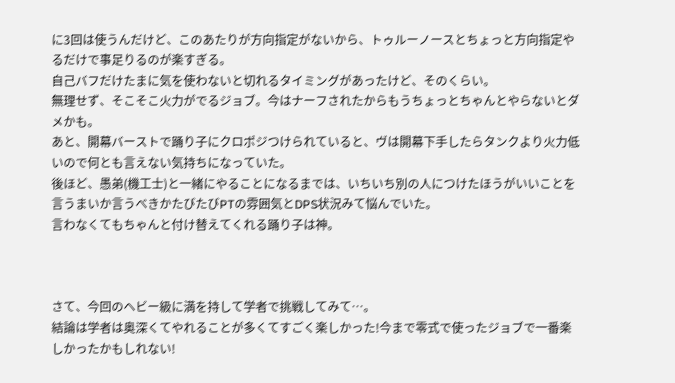に3回は使うんだけど、このあたりが方向指定がないから、トゥルーノースとちょっと方向指定やるだけで事足りるのが楽すぎる。
自己バフだけたまに気を使わないと切れるタイミングがあったけど、そのくらい。
無理せず、そこそこ火力がでるジョブ。今はナーフされたからもうちょっとちゃんとやらないとダメかも。
あと、開幕バーストで踊り子にクロポジつけられていると、ヴは開幕下手したらタンクより火力低いので何とも言えない気持ちになっていた。
後ほど、愚弟(機工士)と一緒にやることになるまでは、いちいち別の人につけたほうがいいことを言うまいか言うべきかたびたびPTの雰囲気とDPS状況みて悩んでいた。
言わなくてもちゃんと付け替えてくれる踊り子は神。



さて、今回のヘビー級に満を持して学者で挑戦してみて…。
結論は学者は奥深くてやれることが多くてすごく楽しかった!今まで零式で使ったジョブで一番楽しかったかもしれない!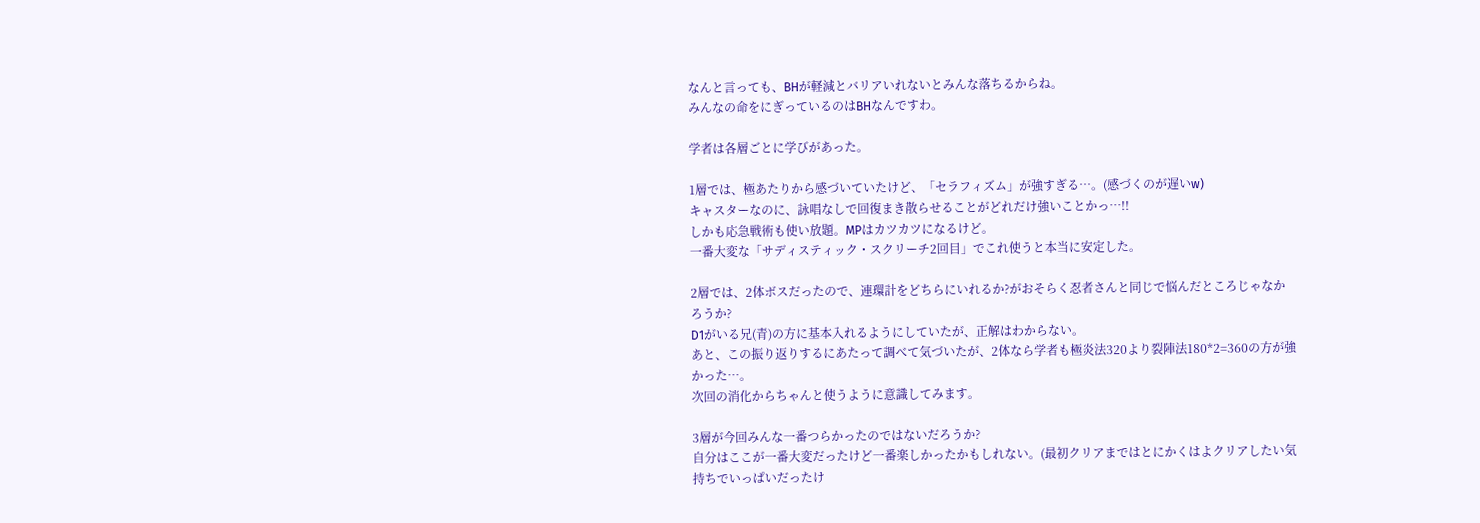なんと言っても、BHが軽減とバリアいれないとみんな落ちるからね。
みんなの命をにぎっているのはBHなんですわ。

学者は各層ごとに学びがあった。

1層では、極あたりから感づいていたけど、「セラフィズム」が強すぎる…。(感づくのが遅いw)
キャスターなのに、詠唱なしで回復まき散らせることがどれだけ強いことかっ…!!
しかも応急戦術も使い放題。MPはカツカツになるけど。
一番大変な「サディスティック・スクリーチ2回目」でこれ使うと本当に安定した。

2層では、2体ボスだったので、連環計をどちらにいれるか?がおそらく忍者さんと同じで悩んだところじゃなかろうか?
D1がいる兄(青)の方に基本入れるようにしていたが、正解はわからない。
あと、この振り返りするにあたって調べて気づいたが、2体なら学者も極炎法320より裂陣法180*2=360の方が強かった…。
次回の消化からちゃんと使うように意識してみます。

3層が今回みんな一番つらかったのではないだろうか?
自分はここが一番大変だったけど一番楽しかったかもしれない。(最初クリアまではとにかくはよクリアしたい気持ちでいっぱいだったけ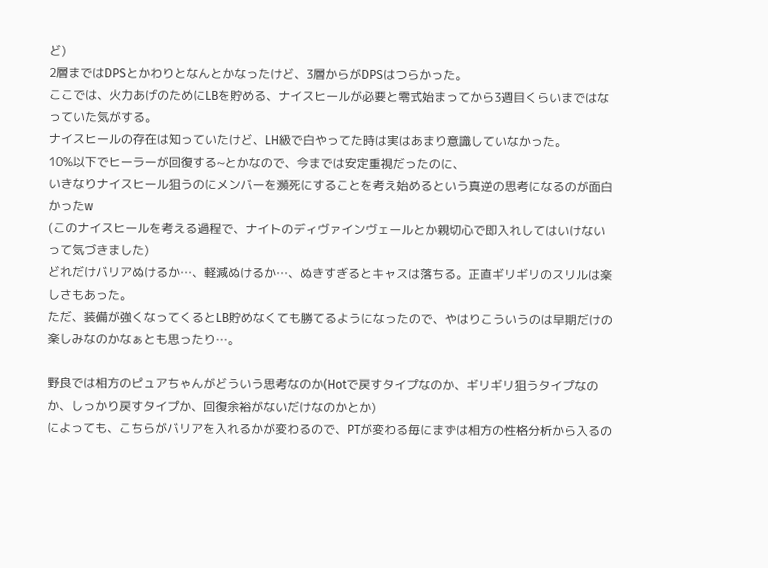ど)
2層まではDPSとかわりとなんとかなったけど、3層からがDPSはつらかった。
ここでは、火力あげのためにLBを貯める、ナイスヒールが必要と零式始まってから3週目くらいまではなっていた気がする。
ナイスヒールの存在は知っていたけど、LH級で白やってた時は実はあまり意識していなかった。
10%以下でヒーラーが回復する~とかなので、今までは安定重視だったのに、
いきなりナイスヒール狙うのにメンバーを瀕死にすることを考え始めるという真逆の思考になるのが面白かったw
(このナイスヒールを考える過程で、ナイトのディヴァインヴェールとか親切心で即入れしてはいけないって気づきました)
どれだけバリアぬけるか…、軽減ぬけるか…、ぬきすぎるとキャスは落ちる。正直ギリギリのスリルは楽しさもあった。
ただ、装備が強くなってくるとLB貯めなくても勝てるようになったので、やはりこういうのは早期だけの楽しみなのかなぁとも思ったり…。

野良では相方のピュアちゃんがどういう思考なのか(Hotで戻すタイプなのか、ギリギリ狙うタイプなのか、しっかり戻すタイプか、回復余裕がないだけなのかとか)
によっても、こちらがバリアを入れるかが変わるので、PTが変わる毎にまずは相方の性格分析から入るの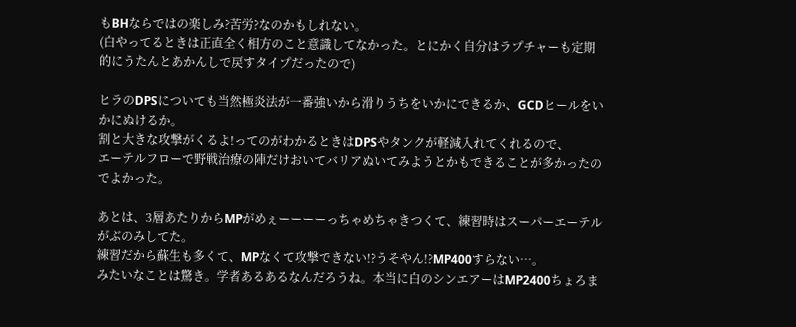もBHならではの楽しみ?苦労?なのかもしれない。
(白やってるときは正直全く相方のこと意識してなかった。とにかく自分はラプチャーも定期的にうたんとあかんしで戻すタイプだったので)

ヒラのDPSについても当然極炎法が一番強いから滑りうちをいかにできるか、GCDヒールをいかにぬけるか。
割と大きな攻撃がくるよ!ってのがわかるときはDPSやタンクが軽減入れてくれるので、
エーテルフローで野戦治療の陣だけおいてバリアぬいてみようとかもできることが多かったのでよかった。

あとは、3層あたりからMPがめぇーーーーっちゃめちゃきつくて、練習時はスーパーエーテルがぶのみしてた。
練習だから蘇生も多くて、MPなくて攻撃できない!?うそやん!?MP400すらない…。
みたいなことは驚き。学者あるあるなんだろうね。本当に白のシンエアーはMP2400ちょろま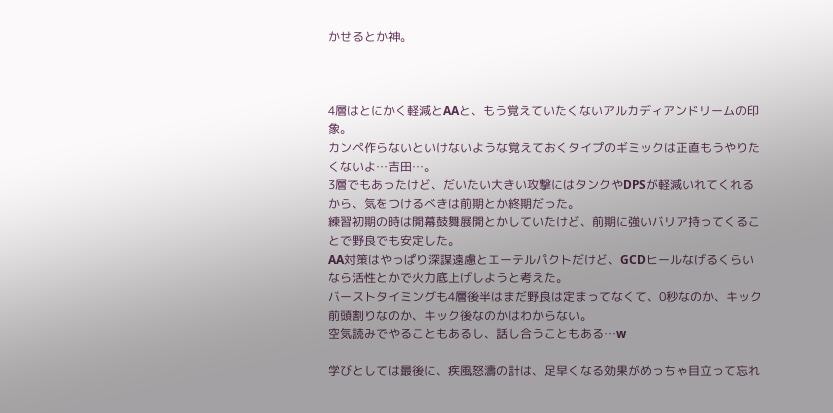かせるとか神。



4層はとにかく軽減とAAと、もう覚えていたくないアルカディアンドリームの印象。
カンペ作らないといけないような覚えておくタイプのギミックは正直もうやりたくないよ…吉田…。
3層でもあったけど、だいたい大きい攻撃にはタンクやDPSが軽減いれてくれるから、気をつけるべきは前期とか終期だった。
練習初期の時は開幕鼓舞展開とかしていたけど、前期に強いバリア持ってくることで野良でも安定した。
AA対策はやっぱり深謀遠慮とエーテルパクトだけど、GCDヒールなげるくらいなら活性とかで火力底上げしようと考えた。
バーストタイミングも4層後半はまだ野良は定まってなくて、0秒なのか、キック前頭割りなのか、キック後なのかはわからない。
空気読みでやることもあるし、話し合うこともある…w

学びとしては最後に、疾風怒濤の計は、足早くなる効果がめっちゃ目立って忘れ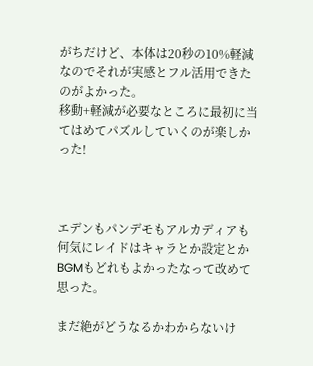がちだけど、本体は20秒の10%軽減なのでそれが実感とフル活用できたのがよかった。
移動+軽減が必要なところに最初に当てはめてパズルしていくのが楽しかった!



エデンもパンデモもアルカディアも何気にレイドはキャラとか設定とかBGMもどれもよかったなって改めて思った。

まだ絶がどうなるかわからないけ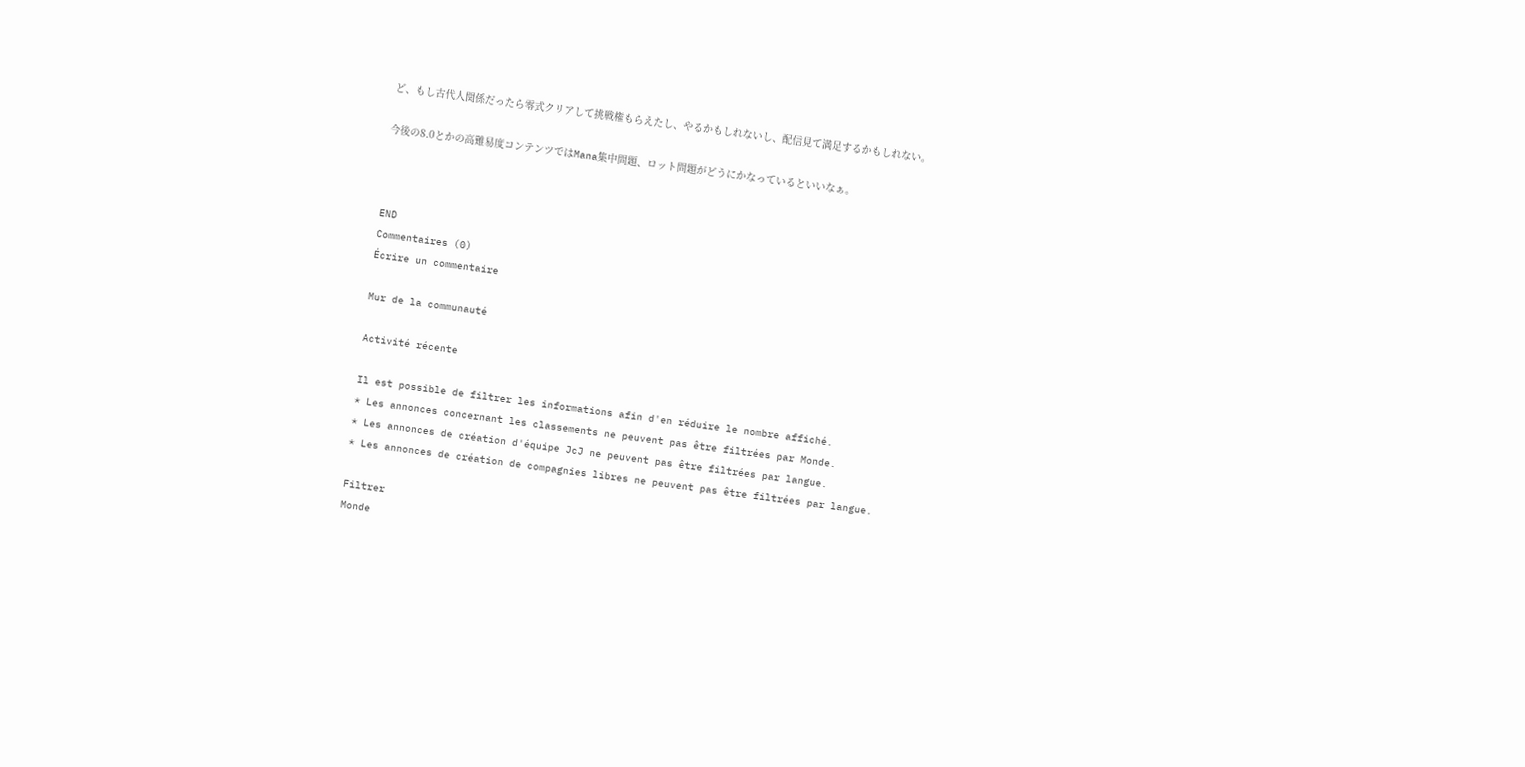ど、もし古代人関係だったら零式クリアして挑戦権もらえたし、やるかもしれないし、配信見て満足するかもしれない。

今後の8.0とかの高難易度コンテンツではMana集中問題、ロット問題がどうにかなっているといいなぁ。



END
Commentaires (0)
Écrire un commentaire

Mur de la communauté

Activité récente

Il est possible de filtrer les informations afin d'en réduire le nombre affiché.
* Les annonces concernant les classements ne peuvent pas être filtrées par Monde.
* Les annonces de création d'équipe JcJ ne peuvent pas être filtrées par langue.
* Les annonces de création de compagnies libres ne peuvent pas être filtrées par langue.

Filtrer
Monde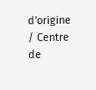d'origine / Centre de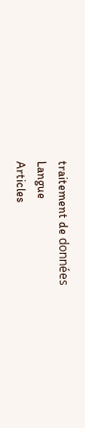traitement de données
Langue
Articles